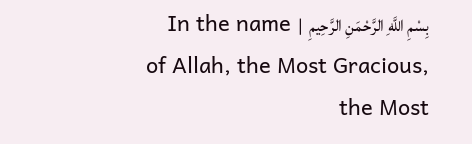بِسْمِ اللَّهِ الرَّحْمَنِ الرَّحِيمِ  |  In the name of Allah, the Most Gracious, the Most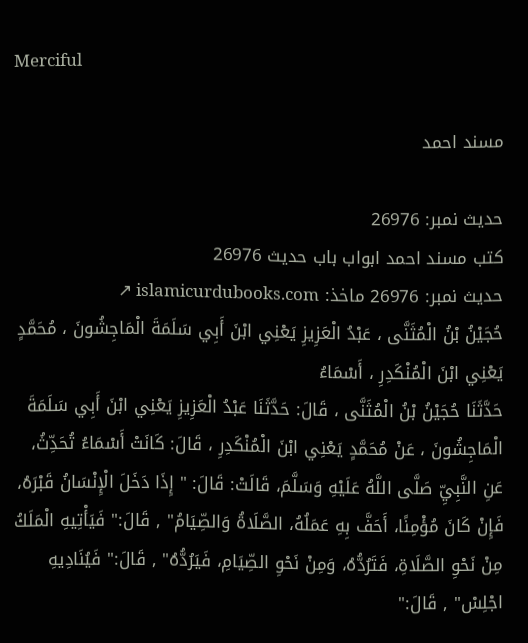Merciful

مسند احمد

حدیث نمبر: 26976
کتب مسند احمد ابواب باب حدیث 26976
حدیث نمبر: 26976 ماخذ: islamicurdubooks.com ↗
حُجَيْنُ بْنُ الْمُثَنَّى ، عَبْدُ الْعَزِيزِ يَعْنِي ابْنَ أَبِي سَلَمَةَ الْمَاجِشُونَ ، مُحَمَّدٍ يَعْنِي ابْنَ الْمُنْكَدِرِ ، أَسْمَاءُ
حَدَّثَنَا حُجَيْنُ بْنُ الْمُثَنَّى ، قَالَ: حَدَّثَنَا عَبْدُ الْعَزِيزِ يَعْنِي ابْنَ أَبِي سَلَمَةَ الْمَاجِشُونَ ، عَنْ مُحَمَّدٍ يَعْنِي ابْنَ الْمُنْكَدِرِ ، قَالَ: كَانَتْ أَسْمَاءُ تُحَدِّثُ، عَنِ النَّبِيِّ صَلَّى اللَّهُ عَلَيْهِ وَسَلَّمَ، قَالَتْ: قَالَ: " إِذَا دَخَلَ الْإِنْسَانُ قَبْرَهُ، فَإِنْ كَانَ مُؤْمِنًا، أَحَفَّ بِهِ عَمَلُهُ، الصَّلَاةُ وَالصِّيَامُ" , قَالَ:" فَيَأْتِيهِ الْمَلَكُ مِنْ نَحْوِ الصَّلَاةِ، فَتَرُدُّهُ، وَمِنْ نَحْوِ الصِّيَامِ، فَيَرُدُّهُ" , قَالَ:" فَيُنَادِيهِ اجْلِسْ" , قَالَ:"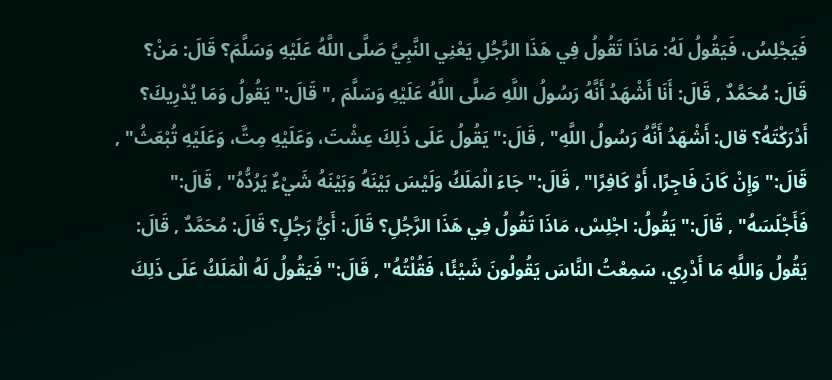فَيَجْلِسُ، فَيَقُولُ لَهُ: مَاذَا تَقُولُ فِي هَذَا الرَّجُلِ يَعْنِي النَّبِيَّ صَلَّى اللَّهُ عَلَيْهِ وَسَلَّمَ؟ قَالَ: مَنْ؟ قَالَ: مُحَمَّدٌ , قَالَ: أَنَا أَشْهَدُ أَنَّهُ رَسُولُ اللَّهِ صَلَّى اللَّهُ عَلَيْهِ وَسَلَّمَ ," قَالَ:" يَقُولُ وَمَا يُدْرِيكَ؟ أَدْرَكْتَهُ؟ قال: أَشْهَدُ أَنَّهُ رَسُولُ اللَّهِ" , قَالَ:" يَقُولُ عَلَى ذَلِكَ عِشْتَ، وَعَلَيْهِ مِتَّ، وَعَلَيْهِ تُبْعَثُ" , قَالَ:" وَإِنْ كَانَ فَاجِرًا، أَوْ كَافِرًا" , قَالَ:" جَاءَ الْمَلَكُ وَلَيْسَ بَيْنَهُ وَبَيْنَهُ شَيْءٌ يَرُدُّهُ" , قَالَ:" فَأَجْلَسَهُ" , قَالَ:" يَقُولُ: اجْلِسْ، مَاذَا تَقُولُ فِي هَذَا الرَّجُلِ؟ قَالَ: أَيُّ رَجُلٍ؟ قَالَ: مُحَمَّدٌ , قَالَ: يَقُولُ وَاللَّهِ مَا أَدْرِي، سَمِعْتُ النَّاسَ يَقُولُونَ شَيْئًا، فَقُلْتُهُ" , قَالَ:" فَيَقُولُ لَهُ الْمَلَكُ عَلَى ذَلِكَ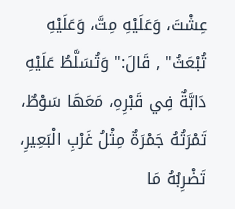عِشْتَ، وَعَلَيْهِ مِتَّ، وَعَلَيْهِ تُبْعَثُ" , قَالَ:" وَتُسَلَّطُ عَلَيْهِ دَابَّةٌ فِي قَبْرِهِ، مَعَهَا سَوْطٌ، تَمْرَتُهُ جَمْرَةٌ مِثْلُ غَرْبِ الْبَعِيرِ، تَضْرِبُهُ مَا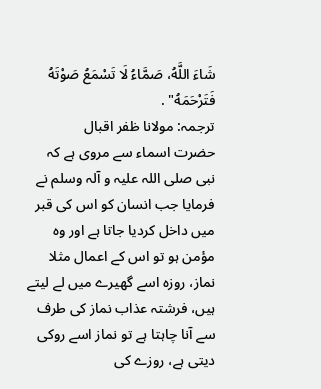شَاءَ اللَّهُ، صَمَّاءُ لَا تَسْمَعُ صَوْتَهُ فَتَرْحَمَهُ" .
ترجمہ: مولانا ظفر اقبال
حضرت اسماء سے مروی ہے کہ نبی صلی اللہ علیہ و آلہ وسلم نے فرمایا جب انسان کو اس کی قبر میں داخل کردیا جاتا ہے اور وہ مؤمن ہو تو اس کے اعمال مثلا نماز، روزہ اسے گھیرے میں لے لیتے ہیں، فرشتہ عذاب نماز کی طرف سے آنا چاہتا ہے تو نماز اسے روکی دیتی ہے، روزے کی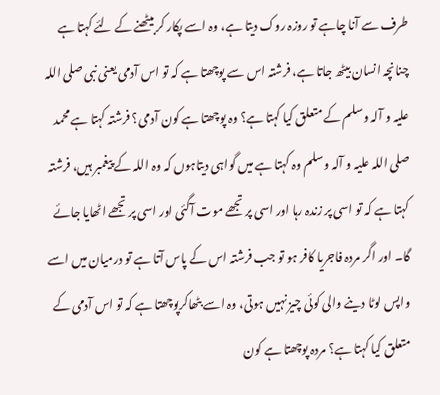طرف سے آنا چاہے تو روزہ روک دیتا ہے، وہ اسے پکار کر بیٹھنے کے لئے کہتا ہے چنانچہ انسان بیٹھ جاتا ہے، فرشتہ اس سے پوچھتا ہے کہ تو اس آدمی یعنی نبی صلی اللہ علیہ و آلہ وسلم کے متعلق کیا کہتا ہے؟ وہ پوچھتا ہے کون آدمی؟ فرشتہ کہتا ہے محمد صلی اللہ علیہ و آلہ وسلم وہ کہتا ہے میں گواہی دیتاہوں کہ وہ اللہ کے پیغمبر ہیں، فرشتہ کہتا ہے کہ تو اسی پر زندہ رہا اور اسی پر تجھے موت آگئی اور اسی پر تجھے اٹھایا جائے گا۔ اور اگر مردہ فاجریا کافر ہو تو جب فرشتہ اس کے پاس آتا ہے تو درمیان میں اسے واپس لوٹا دینے والی کوئی چیز نہیں ہوتی، وہ اسے بٹھاکرپوچھتا ہے کہ تو اس آدمی کے متعلق کیا کہتا ہے؟ مردہ پوچھتا ہے کون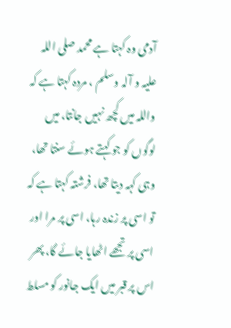آدمی وہ کہتا ہے محمد صلی اللہ علیہ و آلہ وسلم ، مردہ کہتا ہے کہ واللہ میں کچھ نہیں جانتا، میں لوگوں کو جو کہتے ہوئے سنتا تھا، وہی کہہ دیتا تھا، فرشتہ کہتا ہے کہ تو اسی پر زندہ رہا، اسی پر مرا اور اسی پر تجھے اٹھایا جائے گا، پھر اس پر قبر میں ایک جانور کو مسلط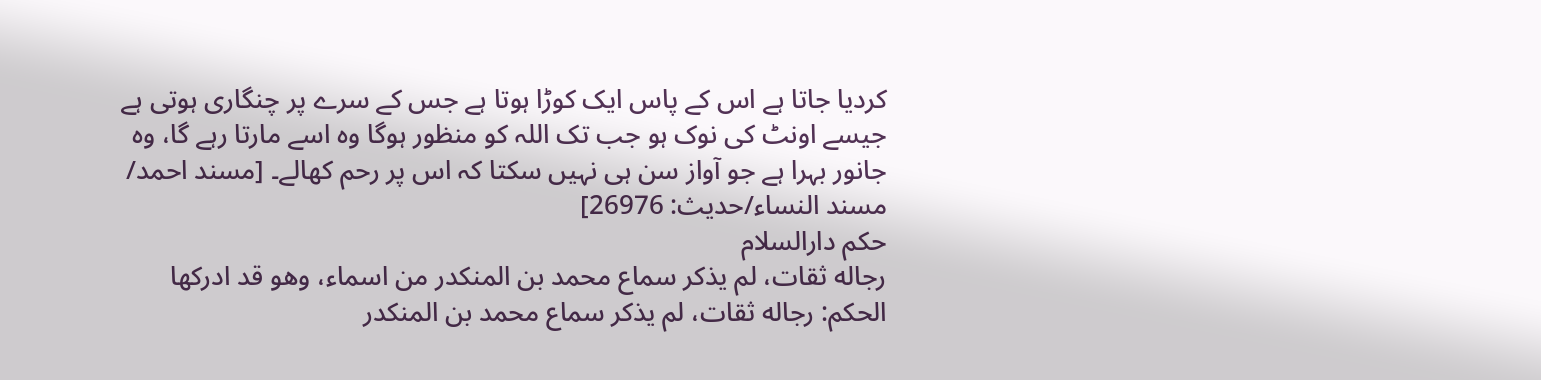کردیا جاتا ہے اس کے پاس ایک کوڑا ہوتا ہے جس کے سرے پر چنگاری ہوتی ہے جیسے اونٹ کی نوک ہو جب تک اللہ کو منظور ہوگا وہ اسے مارتا رہے گا، وہ جانور بہرا ہے جو آواز سن ہی نہیں سکتا کہ اس پر رحم کھالے۔ [مسند احمد/ مسند النساء/حدیث: 26976]
حکم دارالسلام
رجاله ثقات، لم يذكر سماع محمد بن المنكدر من اسماء، وهو قد ادركها
الحكم: رجاله ثقات، لم يذكر سماع محمد بن المنكدر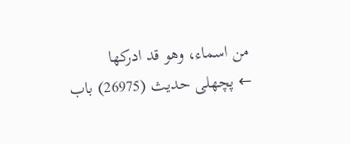من اسماء، وهو قد ادركها
← پچھلی حدیث (26975) باب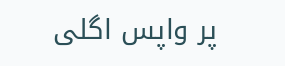پر واپس اگلی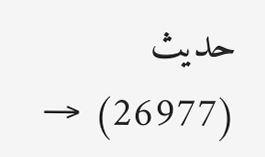حدیث (26977) →